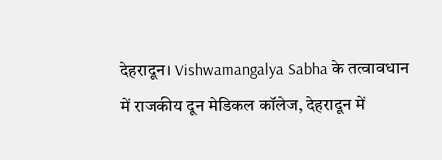देहरादून। Vishwamangalya Sabha के तत्वावधान में राजकीय दून मेडिकल कॉलेज, देहरादून में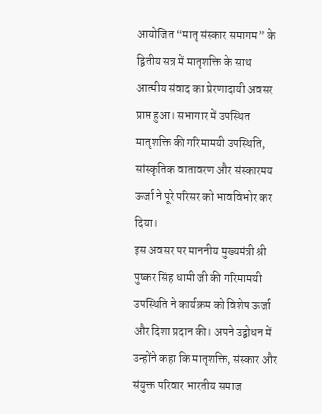आयोजित “मातृ संस्कार समागम” के द्वितीय सत्र में मातृशक्ति के साथ आत्मीय संवाद का प्रेरणादायी अवसर प्राप्त हुआ। सभागार में उपस्थित मातृशक्ति की गरिमामयी उपस्थिति, सांस्कृतिक वातावरण और संस्कारमय ऊर्जा ने पूरे परिसर को भावविभोर कर दिया।
इस अवसर पर माननीय मुख्यमंत्री श्री पुष्कर सिंह धामी जी की गरिमामयी उपस्थिति ने कार्यक्रम को विशेष ऊर्जा और दिशा प्रदान की। अपने उद्बोधन में उन्होंने कहा कि मातृशक्ति, संस्कार और संयुक्त परिवार भारतीय समाज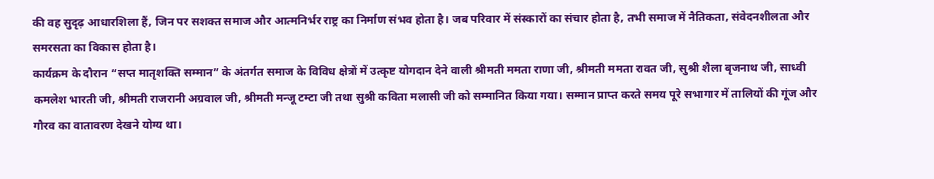की वह सुदृढ़ आधारशिला हैं, जिन पर सशक्त समाज और आत्मनिर्भर राष्ट्र का निर्माण संभव होता है। जब परिवार में संस्कारों का संचार होता है, तभी समाज में नैतिकता, संवेदनशीलता और समरसता का विकास होता है।
कार्यक्रम के दौरान “सप्त मातृशक्ति सम्मान” के अंतर्गत समाज के विविध क्षेत्रों में उत्कृष्ट योगदान देने वाली श्रीमती ममता राणा जी, श्रीमती ममता रावत जी, सुश्री शैला बृजनाथ जी, साध्वी कमलेश भारती जी, श्रीमती राजरानी अग्रवाल जी, श्रीमती मन्जू टम्टा जी तथा सुश्री कविता मलासी जी को सम्मानित किया गया। सम्मान प्राप्त करते समय पूरे सभागार में तालियों की गूंज और गौरव का वातावरण देखने योग्य था।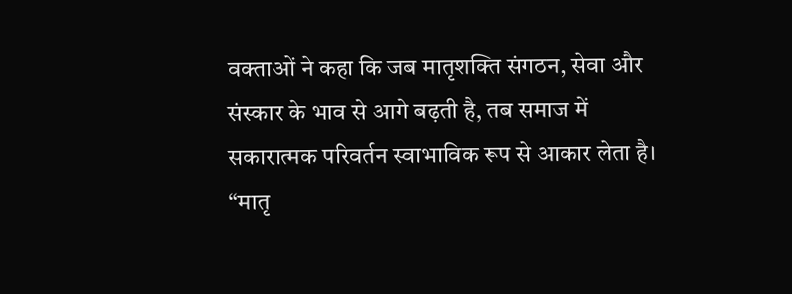वक्ताओं ने कहा कि जब मातृशक्ति संगठन, सेवा और संस्कार के भाव से आगे बढ़ती है, तब समाज में सकारात्मक परिवर्तन स्वाभाविक रूप से आकार लेता है। “मातृ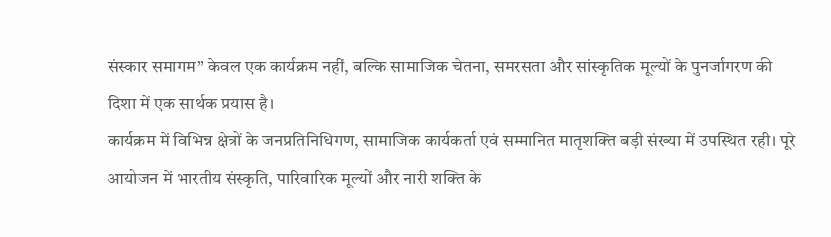संस्कार समागम” केवल एक कार्यक्रम नहीं, बल्कि सामाजिक चेतना, समरसता और सांस्कृतिक मूल्यों के पुनर्जागरण की दिशा में एक सार्थक प्रयास है।
कार्यक्रम में विभिन्न क्षेत्रों के जनप्रतिनिधिगण, सामाजिक कार्यकर्ता एवं सम्मानित मातृशक्ति बड़ी संख्या में उपस्थित रही। पूरे आयोजन में भारतीय संस्कृति, पारिवारिक मूल्यों और नारी शक्ति के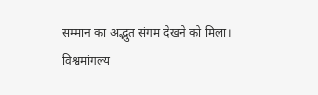सम्मान का अद्भुत संगम देखने को मिला।
विश्वमांगल्य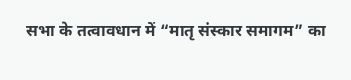सभा के तत्वावधान में “मातृ संस्कार समागम” का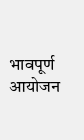भावपूर्ण आयोजन